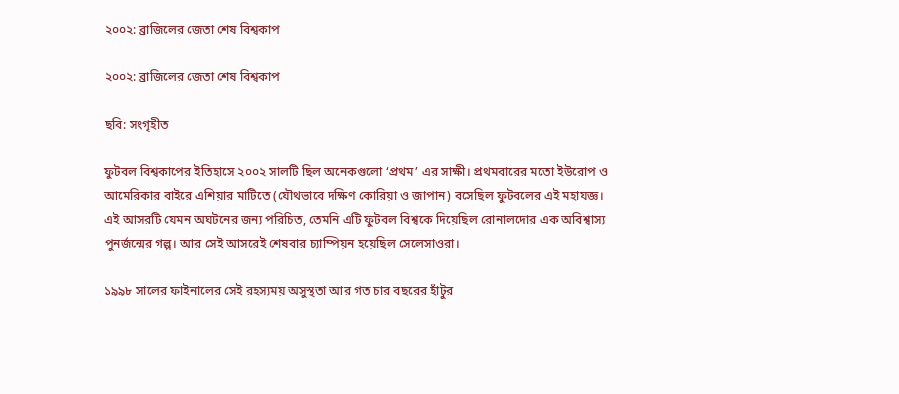২০০২: ব্রাজিলের জেতা শেষ বিশ্বকাপ

২০০২: ব্রাজিলের জেতা শেষ বিশ্বকাপ

ছবি: সংগৃহীত

ফুটবল বিশ্বকাপের ইতিহাসে ২০০২ সালটি ছিল অনেকগুলো ‘প্রথম’ এর সাক্ষী। প্রথমবারের মতো ইউরোপ ও আমেরিকার বাইরে এশিয়ার মাটিতে (যৌথভাবে দক্ষিণ কোরিয়া ও জাপান) বসেছিল ফুটবলের এই মহাযজ্ঞ। এই আসরটি যেমন অঘটনের জন্য পরিচিত, তেমনি এটি ফুটবল বিশ্বকে দিয়েছিল রোনালদোর এক অবিশ্বাস্য পুনর্জন্মের গল্প। আর সেই আসরেই শেষবার চ্যাম্পিয়ন হয়েছিল সেলেসাওরা।

১৯৯৮ সালের ফাইনালের সেই রহস্যময় অসুস্থতা আর গত চার বছরের হাঁটুর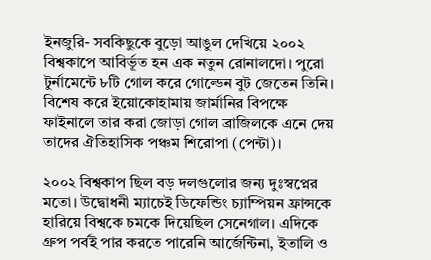ইনজুরি- সবকিছুকে বুড়ো আঙুল দেখিয়ে ২০০২ বিশ্বকাপে আবির্ভূত হন এক নতুন রোনালদো। পুরো টুর্নামেন্টে ৮টি গোল করে গোল্ডেন বুট জেতেন তিনি। বিশেষ করে ইয়োকোহামায় জার্মানির বিপক্ষে ফাইনালে তার করা জোড়া গোল ব্রাজিলকে এনে দেয় তাদের ঐতিহাসিক পঞ্চম শিরোপা (পেন্টা)।

২০০২ বিশ্বকাপ ছিল বড় দলগুলোর জন্য দুঃস্বপ্নের মতো। উদ্বোধনী ম্যাচেই ডিফেন্ডিং চ্যাম্পিয়ন ফ্রান্সকে হারিয়ে বিশ্বকে চমকে দিয়েছিল সেনেগাল। এদিকে গ্রুপ পর্বই পার করতে পারেনি আর্জেন্টিনা, ইতালি ও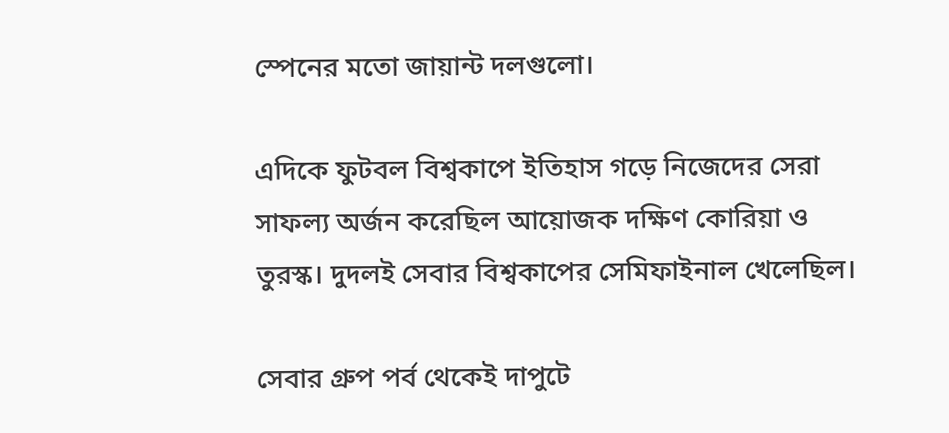স্পেনের মতো জায়ান্ট দলগুলো।

এদিকে ফুটবল বিশ্বকাপে ইতিহাস গড়ে নিজেদের সেরা সাফল্য অর্জন করেছিল আয়োজক দক্ষিণ কোরিয়া ও তুরস্ক। দুদলই সেবার বিশ্বকাপের সেমিফাইনাল খেলেছিল।

সেবার গ্রুপ পর্ব থেকেই দাপুটে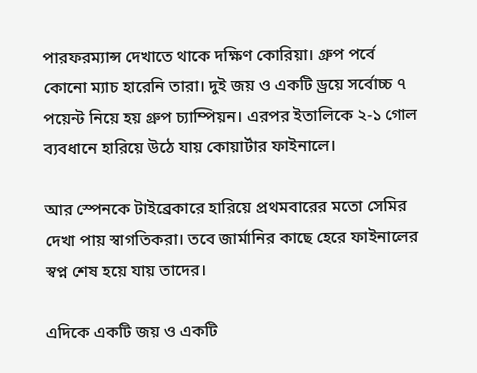পারফরম্যান্স দেখাতে থাকে দক্ষিণ কোরিয়া। গ্রুপ পর্বে কোনো ম্যাচ হারেনি তারা। দুই জয় ও একটি ড্রয়ে সর্বোচ্চ ৭ পয়েন্ট নিয়ে হয় গ্রুপ চ্যাম্পিয়ন। এরপর ইতালিকে ২-১ গোল ব্যবধানে হারিয়ে উঠে যায় কোয়ার্টার ফাইনালে।

আর স্পেনকে টাইব্রেকারে হারিয়ে প্রথমবারের মতো সেমির দেখা পায় স্বাগতিকরা। তবে জার্মানির কাছে হেরে ফাইনালের স্বপ্ন শেষ হয়ে যায় তাদের।

এদিকে একটি জয় ও একটি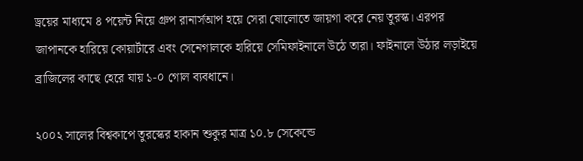ড্রয়ের মাধ্যমে ৪ পয়েন্ট নিয়ে গ্রুপ রানার্সআপ হয়ে সেরা ষোলোতে জায়গা করে নেয় তুরস্ক। এরপর জাপানকে হারিয়ে কোয়ার্টারে এবং সেনেগালকে হারিয়ে সেমিফাইনালে উঠে তারা। ফাইনালে উঠার লড়াইয়ে ব্রাজিলের কাছে হেরে যায় ১-০ গোল ব্যবধানে।

২০০২ সালের বিশ্বকাপে তুরস্কের হাকান শুকুর মাত্র ১০.৮ সেকেন্ডে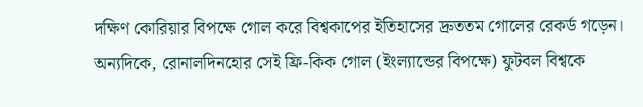দক্ষিণ কোরিয়ার বিপক্ষে গোল করে বিশ্বকাপের ইতিহাসের দ্রুততম গোলের রেকর্ড গড়েন। অন্যদিকে, রোনালদিনহোর সেই ফ্রি-কিক গোল (ইংল্যান্ডের বিপক্ষে) ফুটবল বিশ্বকে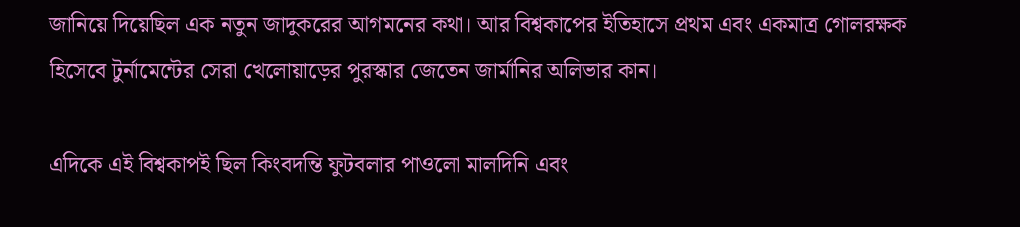জানিয়ে দিয়েছিল এক নতুন জাদুকরের আগমনের কথা। আর বিশ্বকাপের ইতিহাসে প্রথম এবং একমাত্র গোলরক্ষক হিসেবে টুর্নামেন্টের সেরা খেলোয়াড়ের পুরস্কার জেতেন জার্মানির অলিভার কান।

এদিকে এই বিশ্বকাপই ছিল কিংবদন্তি ফুটবলার পাওলো মালদিনি এবং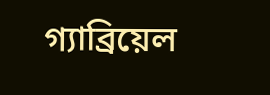গ্যাব্রিয়েল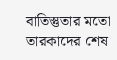বাতিস্তুতার মতো তারকাদের শেষ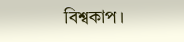বিশ্বকাপ।